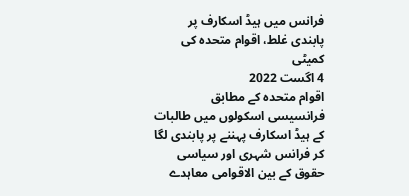فرانس میں ہیڈ اسکارف پر پابندی غلط، اقوام متحدہ کی کمیٹی
4 اگست 2022
اقوام متحدہ کے مطابق فرانسیسی اسکولوں میں طالبات کے ہیڈ اسکارف پہننے پر پابندی لگا کر فرانس شہری اور سیاسی حقوق کے بین الاقوامی معاہدے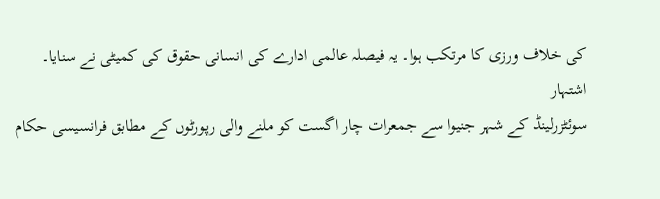کی خلاف ورزی کا مرتکب ہوا۔ یہ فیصلہ عالمی ادارے کی انسانی حقوق کی کمیٹی نے سنایا۔
اشتہار
سوئٹزرلینڈ کے شہر جنیوا سے جمعرات چار اگست کو ملنے والی رپورٹوں کے مطابق فرانسیسی حکام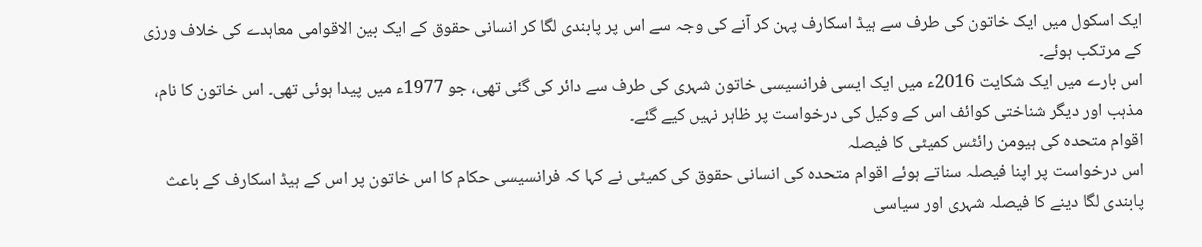ایک اسکول میں ایک خاتون کی طرف سے ہیڈ اسکارف پہن کر آنے کی وجہ سے اس پر پابندی لگا کر انسانی حقوق کے ایک بین الاقوامی معاہدے کی خلاف ورزی کے مرتکب ہوئے۔
اس بارے میں ایک شکایت 2016ء میں ایک ایسی فرانسیسی خاتون شہری کی طرف سے دائر کی گئی تھی، جو 1977ء میں پیدا ہوئی تھی۔ اس خاتون کا نام، مذہب اور دیگر شناختی کوائف اس کے وکیل کی درخواست پر ظاہر نہیں کیے گئے۔
اقوام متحدہ کی ہیومن رائٹس کمیٹی کا فیصلہ
اس درخواست پر اپنا فیصلہ سناتے ہوئے اقوام متحدہ کی انسانی حقوق کی کمیٹی نے کہا کہ فرانسیسی حکام کا اس خاتون پر اس کے ہیڈ اسکارف کے باعث پابندی لگا دینے کا فیصلہ شہری اور سیاسی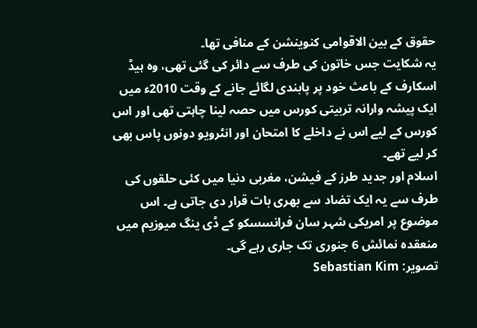حقوق کے بین الاقوامی کنوینشن کے منافی تھا۔
یہ شکایت جس خاتون کی طرف سے دائر کی گئی تھی، وہ ہیڈ اسکارف کے باعث خود پر پابندی لگائے جانے کے وقت 2010ء میں ایک پیشہ وارانہ تربیتی کورس میں حصہ لینا چاہتی تھی اور اس کورس کے لیے اس نے داخلے کا امتحان اور انٹرویو دونوں پاس بھی کر لیے تھے۔
اسلام اور جدید طرز کے فیشن، مغربی دنیا میں کئی حلقوں کی طرف سے یہ ایک تضاد سے بھری بات قرار دی جاتی ہے۔ اس موضوع پر امریکی شہر سان فرانسسکو کے ڈی ینگ میوزیم میں منعقدہ نمائش 6 جنوری تک جاری رہے گی۔
تصویر: Sebastian Kim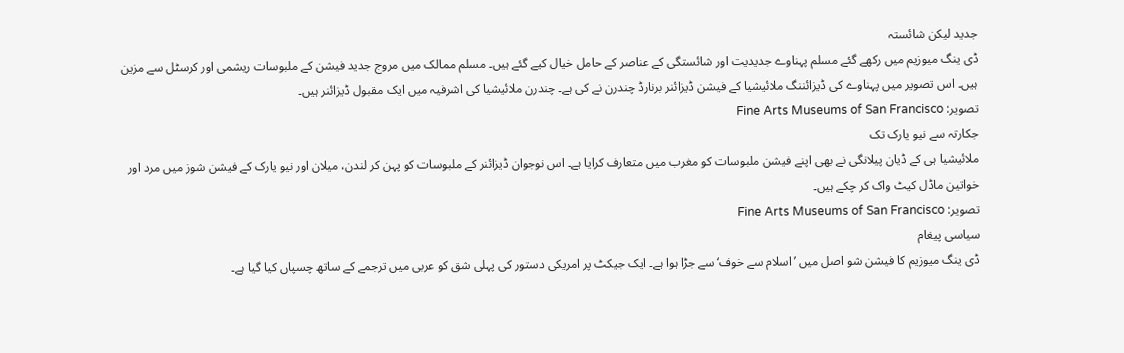جدید لیکن شائستہ
ڈی ینگ میوزیم میں رکھے گئے مسلم پہناوے جدیدیت اور شائستگی کے عناصر کے حامل خیال کیے گئے ہیں۔ مسلم ممالک میں مروج جدید فیشن کے ملبوسات ریشمی اور کرسٹل سے مزین ہیں۔ اس تصویر میں پہناوے کی ڈیزائننگ ملائیشیا کے فیشن ڈیزائنر برنارڈ چندرن نے کی ہے۔ چندرن ملائیشیا کی اشرفیہ میں ایک مقبول ڈیزائنر ہیں۔
تصویر: Fine Arts Museums of San Francisco
جکارتہ سے نیو یارک تک
ملائیشیا ہی کے ڈیان پیلانگی نے بھی اپنے فیشن ملبوسات کو مغرب میں متعارف کرایا ہے۔ اس نوجوان ڈیزائنر کے ملبوسات کو پہن کر لندن، میلان اور نیو یارک کے فیشن شوز میں مرد اور خواتین ماڈل کیٹ واک کر چکے ہیں۔
تصویر: Fine Arts Museums of San Francisco
سیاسی پیغام
ڈی ینگ میوزیم کا فیشن شو اصل میں ’اسلام سے خوف‘ سے جڑا ہوا ہے۔ ایک جیکٹ پر امریکی دستور کی پہلی شق کو عربی میں ترجمے کے ساتھ چسپاں کیا گیا ہے۔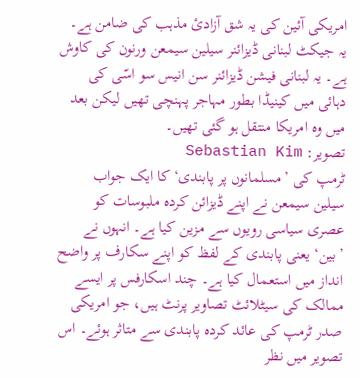امریکی آئین کی یہ شق آزادئ مذہب کی ضامن ہے۔ یہ جیکٹ لبنانی ڈیزائنر سیلین سیمعن ورنون کی کاوش ہے۔ یہ لبنانی فیشن ڈیزائنر سن انیس سو اسّی کی دہائی میں کینیڈا بطور مہاجر پہنچی تھیں لیکن بعد میں وہ امریکا منتقل ہو گئی تھیں۔
تصویر: Sebastian Kim
ٹرمپ کی ’مسلمانوں پر پابندی‘ کا ایک جواب
سیلین سیمعن نے اپنے ڈیزائن کردہ ملبوسات کو عصری سیاسی رویوں سے مزین کیا ہے۔ انہوں نے ’بین‘ یعنی پابندی کے لفظ کو اپنے سکارف پر واضح انداز میں استعمال کیا ہے۔ چند اسکارفس پر ایسے ممالک کی سیٹلائٹ تصاویر پرنٹ ہیں، جو امریکی صدر ٹرمپ کی عائد کردہ پابندی سے متاثر ہوئے۔ اس تصویر میں نظر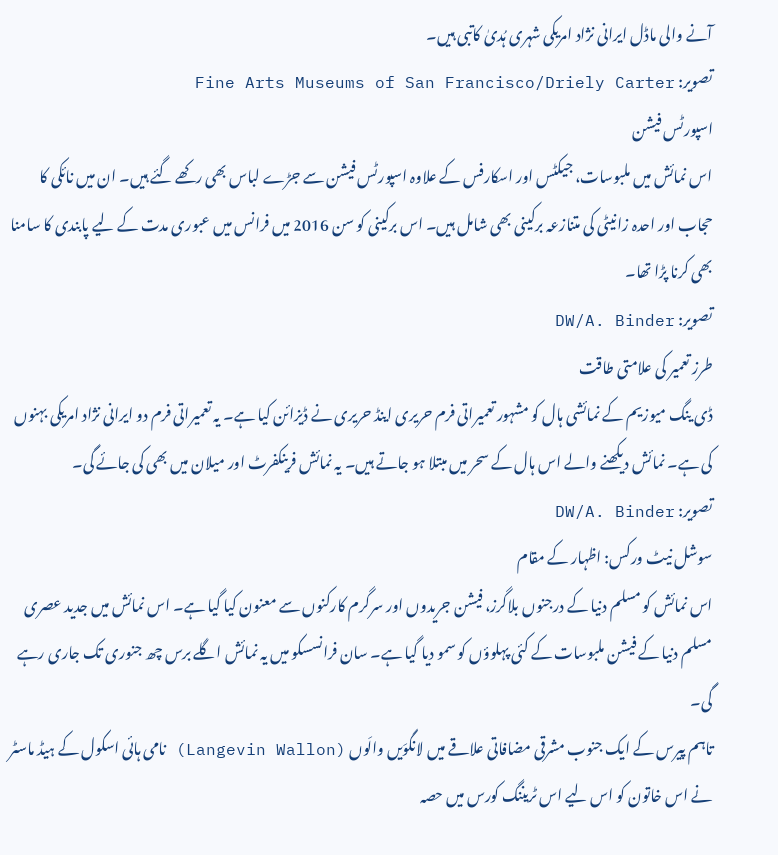آنے والی ماڈل ایرانی نژاد امریکی شہری ہُدیٰ کاتبی ہیں۔
تصویر: Fine Arts Museums of San Francisco/Driely Carter
اسپورٹس فیشن
اس نمائش میں ملبوسات، جیکٹس اور اسکارفس کے علاوہ اسپورٹس فیشن سے جڑے لباس بھی رکھے گئے ہیں۔ ان میں نائکی کا حجاب اور احدہ زانیٹی کی متنازعہ برکینی بھی شامل ہیں۔ اس برکینی کو سن 2016 میں فرانس میں عبوری مدت کے لیے پابندی کا سامنا بھی کرنا پڑا تھا۔
تصویر: DW/A. Binder
طرز تعمیر کی علامتی طاقت
ڈی ینگ میوزیم کے نمائشی ہال کو مشہور تعمیراتی فرم حریری اینڈ حریری نے ڈیزائن کیا ہے۔ یہ تعمیراتی فرم دو ایرانی نژاد امریکی بہنوں کی ہے۔ نمائش دیکھنے والے اس ہال کے سحر میں مبتلا ہو جاتے ہیں۔ یہ نمائش فرینکفرٹ اور میلان میں بھی کی جائے گی۔
تصویر: DW/A. Binder
سوشل نیٹ ورکس: اظہار کے مقام
اس نمائش کو مسلم دنیا کے درجنوں بلاگرز، فیشن جریدوں اور سرگرم کارکنوں سے معنون کیا گیا ہے۔ اس نمائش میں جدید عصری مسلم دنیا کے فیشن ملبوسات کے کئی پہلوؤں کو سمو دیا گیا ہے۔ سان فرانسسکو میں یہ نمائش اگلے برس چھ جنوری تک جاری رہے گی۔
تاہم پیرس کے ایک جنوب مشرقی مضافاتی علاقے میں لانگوَیں والَوں (Langevin Wallon) نامی ہائی اسکول کے ہیڈ ماسٹر نے اس خاتون کو اس لیے اس ٹریننگ کورس میں حصہ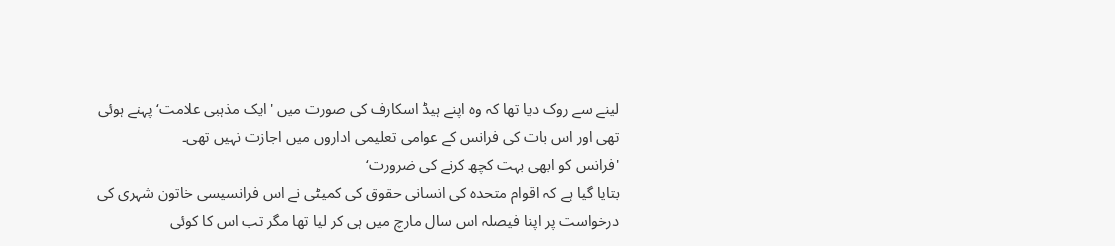لینے سے روک دیا تھا کہ وہ اپنے ہیڈ اسکارف کی صورت میں 'ایک مذہبی علامت‘ پہنے ہوئی تھی اور اس بات کی فرانس کے عوامی تعلیمی اداروں میں اجازت نہیں تھی۔
'فرانس کو ابھی بہت کچھ کرنے کی ضرورت‘
بتایا گیا ہے کہ اقوام متحدہ کی انسانی حقوق کی کمیٹی نے اس فرانسیسی خاتون شہری کی درخواست پر اپنا فیصلہ اس سال مارچ میں ہی کر لیا تھا مگر تب اس کا کوئی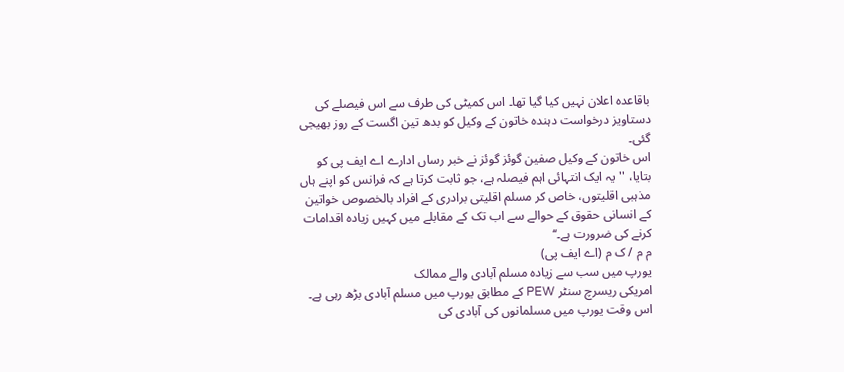باقاعدہ اعلان نہیں کیا گیا تھا۔ اس کمیٹی کی طرف سے اس فیصلے کی دستاویز درخواست دہندہ خاتون کے وکیل کو بدھ تین اگست کے روز بھیجی گئی۔
اس خاتون کے وکیل صفین گوئز گوئز نے خبر رساں ادارے اے ایف پی کو بتایا، ''یہ ایک انتہائی اہم فیصلہ ہے، جو ثابت کرتا ہے کہ فرانس کو اپنے ہاں مذہبی اقلیتوں، خاص کر مسلم اقلیتی برادری کے افراد بالخصوص خواتین کے انسانی حقوق کے حوالے سے اب تک کے مقابلے میں کہیں زیادہ اقدامات کرنے کی ضرورت ہے۔‘‘
م م / ک م (اے ایف پی)
یورپ میں سب سے زیادہ مسلم آبادی والے ممالک
امریکی ریسرچ سنٹر PEW کے مطابق یورپ میں مسلم آبادی بڑھ رہی ہے۔ اس وقت یورپ میں مسلمانوں کی آبادی کی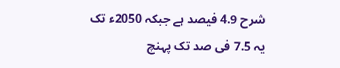شرح 4.9 فیصد ہے جبکہ 2050ء تک یہ 7.5 فی صد تک پہنچ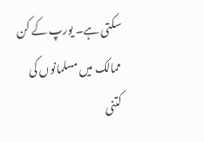سکتی ہے۔ یورپ کے کن ممالک میں مسلمانوں کی کتنی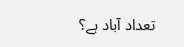تعداد آباد ہے؟